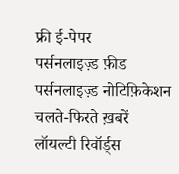फ्री ई-पेपर
पर्सनलाइज़्ड फ़ीड
पर्सनलाइज़्ड नोटिफ़िकेशन
चलते-फिरते ख़बरें
लॉयल्टी रिवॉर्ड्स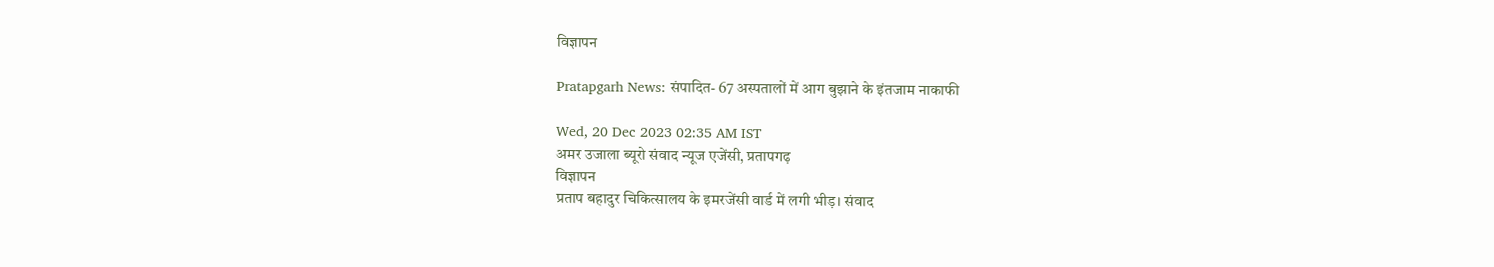विज्ञापन

Pratapgarh News: संपादित- 67 अस्पतालों में आग बुझाने के इंतजाम नाकाफी

Wed, 20 Dec 2023 02:35 AM IST
अमर उजाला ब्यूरो संवाद न्यूज एजेंसी, प्रतापगढ़
विज्ञापन
प्रताप बहादुर चिकित्सालय के इमरजेंसी वार्ड में लगी भीड़। संवाद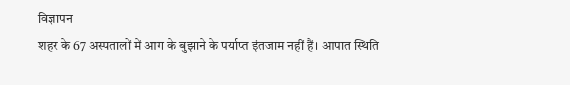विज्ञापन
शहर के 67 अस्पतालों में आग के बुझाने के पर्याप्त इंतजाम नहीं हैं। आपात स्थिति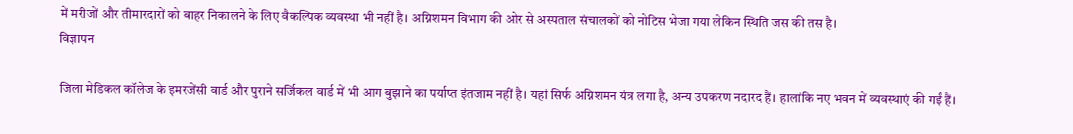में मरीजों और तीमारदारों को बाहर निकालने के लिए वैकल्पिक व्यवस्था भी नहीं है। अग्निशमन विभाग की ओर से अस्पताल संचालकों को नोटिस भेजा गया लेकिन स्थिति जस की तस है।
विज्ञापन

जिला मेडिकल कॉलेज के इमरजेंसी वार्ड और पुराने सर्जिकल वार्ड में भी आग बुझाने का पर्याप्त इंतजाम नहीं है। यहां सिर्फ अग्निशमन यंत्र लगा है, अन्य उपकरण नदारद हैं। हालांकि नए भवन में व्यवस्थाएं की गईं हैं।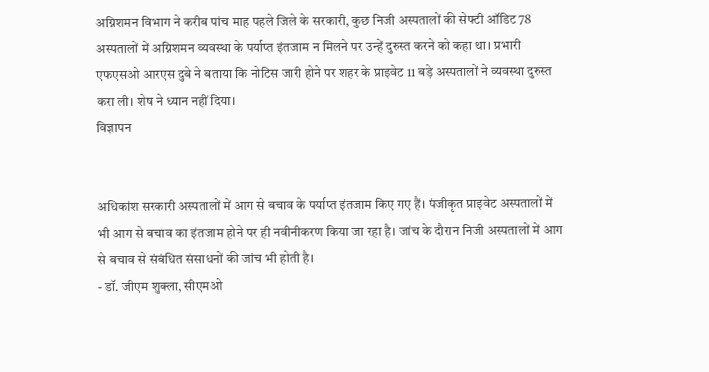अग्निशमन विभाग ने करीब पांच माह पहले जिले के सरकारी, कुछ निजी अस्पतालों की सेफ्टी ऑडिट 78 अस्पतालों में अग्निशमन व्यवस्था के पर्याप्त इंतजाम न मिलने पर उन्हें दुरुस्त करने को कहा था। प्रभारी एफएसओ आरएस दुबे ने बताया कि नोटिस जारी होने पर शहर के प्राइवेट 11 बड़े अस्पतालों ने व्यवस्था दुरुस्त करा ली। शेष ने ध्यान नहीं दिया।
विज्ञापन


अधिकांश सरकारी अस्पतालों में आग से बचाव के पर्याप्त इंतजाम किए गए हैं। पंजीकृत प्राइवेट अस्पतालों में भी आग से बचाव का इंतजाम होने पर ही नवीनीकरण किया जा रहा है। जांच के दौरान निजी अस्पतालों में आग से बचाव से संबंधित संसाधनों की जांच भी होती है।
- डॉ. जीएम शुक्ला, सीएमओ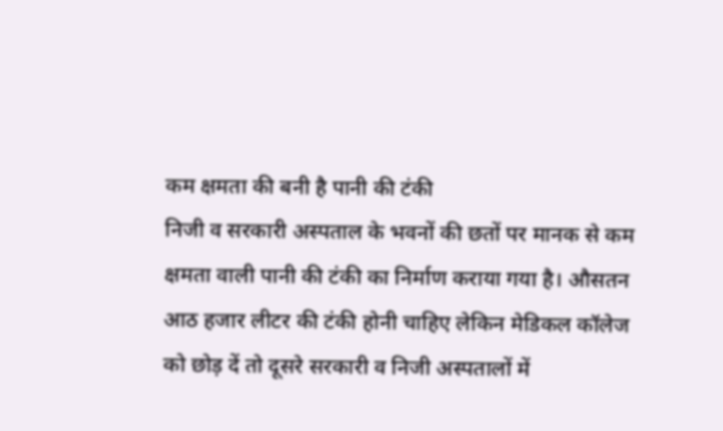कम क्षमता की बनी है पानी की टंकी
निजी व सरकारी अस्पताल के भवनों की छतों पर मानक से कम क्षमता वाली पानी की टंकी का निर्माण कराया गया है। औसतन आठ हजार लीटर की टंकी होनी चाहिए लेकिन मेडिकल कॉलेज को छोड़ दें तो दूसरे सरकारी व निजी अस्पतालों में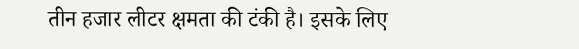तीन हजार लीटर क्षमता की टंकी है। इसके लिए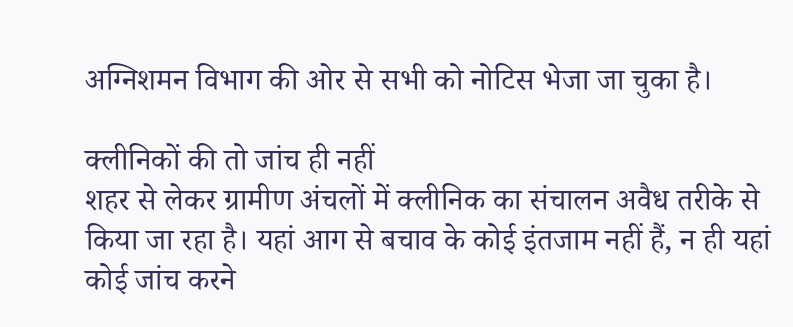अग्निशमन विभाग की ओर से सभी को नोटिस भेजा जा चुका है।

क्लीनिकों की तो जांच ही नहीं
शहर से लेकर ग्रामीण अंचलों में क्लीनिक का संचालन अवैध तरीके से किया जा रहा है। यहां आग से बचाव के कोई इंतजाम नहीं हैं, न ही यहां कोई जांच करने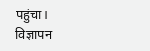पहुंचा।
विज्ञापन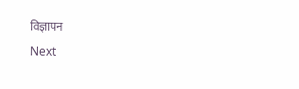विज्ञापन
Next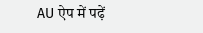AU ऐप में पढ़ें